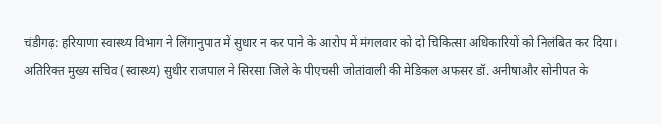चंडीगढ़: हरियाणा स्वास्थ्य विभाग ने लिंगानुपात में सुधार न कर पाने के आरोप में मंगलवार को दो चिकित्सा अधिकारियों को निलंबित कर दिया। अतिरिक्त मुख्य सचिव (स्वास्थ्य) सुधीर राजपाल ने सिरसा जिले के पीएचसी जोतांवाली की मेडिकल अफसर डॉ. अनीषाऔर सोनीपत के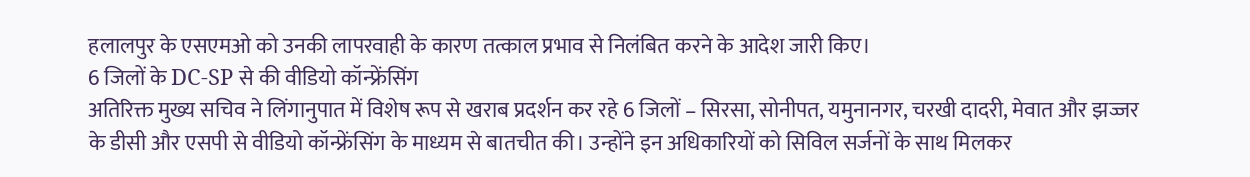हलालपुर के एसएमओ को उनकी लापरवाही के कारण तत्काल प्रभाव से निलंबित करने के आदेश जारी किए।
6 जिलों के DC-SP से की वीडियो कॉन्फ्रेंसिंग
अतिरिक्त मुख्य सचिव ने लिंगानुपात में विशेष रूप से खराब प्रदर्शन कर रहे 6 जिलों – सिरसा, सोनीपत, यमुनानगर, चरखी दादरी, मेवात और झज्जर के डीसी और एसपी से वीडियो कॉन्फ्रेंसिंग के माध्यम से बातचीत की। उन्होंने इन अधिकारियों को सिविल सर्जनों के साथ मिलकर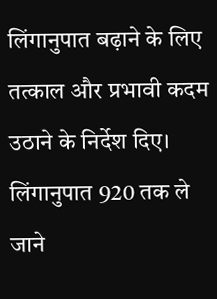लिंगानुपात बढ़ाने के लिए तत्काल और प्रभावी कदम उठाने के निर्देश दिए।
लिंगानुपात 920 तक ले जाने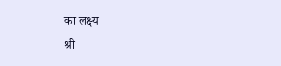का लक्ष्य
श्री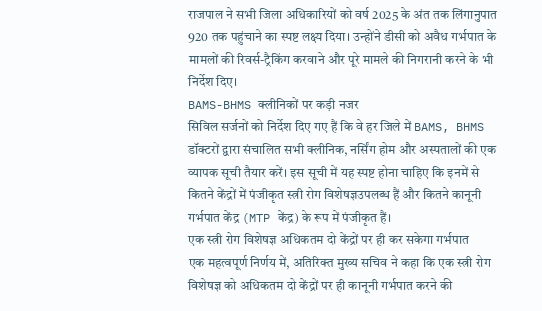राजपाल ने सभी जिला अधिकारियों को वर्ष 2025 के अंत तक लिंगानुपात 920 तक पहुंचाने का स्पष्ट लक्ष्य दिया। उन्होंने डीसी को अवैध गर्भपात के मामलों की रिवर्स-ट्रैकिंग करवाने और पूरे मामले की निगरानी करने के भी निर्देश दिए।
BAMS-BHMS क्लीनिकों पर कड़ी नजर
सिविल सर्जनों को निर्देश दिए गए हैं कि वे हर जिले में BAMS, BHMS डॉक्टरों द्वारा संचालित सभी क्लीनिक, नर्सिंग होम और अस्पतालों की एक व्यापक सूची तैयार करें। इस सूची में यह स्पष्ट होना चाहिए कि इनमें से कितने केंद्रों में पंजीकृत स्त्री रोग विशेषज्ञउपलब्ध हैं और कितने कानूनी गर्भपात केंद्र (MTP केंद्र) के रूप में पंजीकृत हैं।
एक स्त्री रोग विशेषज्ञ अधिकतम दो केंद्रों पर ही कर सकेगा गर्भपात
एक महत्वपूर्ण निर्णय में, अतिरिक्त मुख्य सचिव ने कहा कि एक स्त्री रोग विशेषज्ञ को अधिकतम दो केंद्रों पर ही कानूनी गर्भपात करने की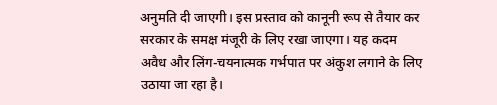अनुमति दी जाएगी। इस प्रस्ताव को कानूनी रूप से तैयार कर सरकार के समक्ष मंजूरी के लिए रखा जाएगा। यह कदम अवैध और लिंग-चयनात्मक गर्भपात पर अंकुश लगाने के लिए उठाया जा रहा है।